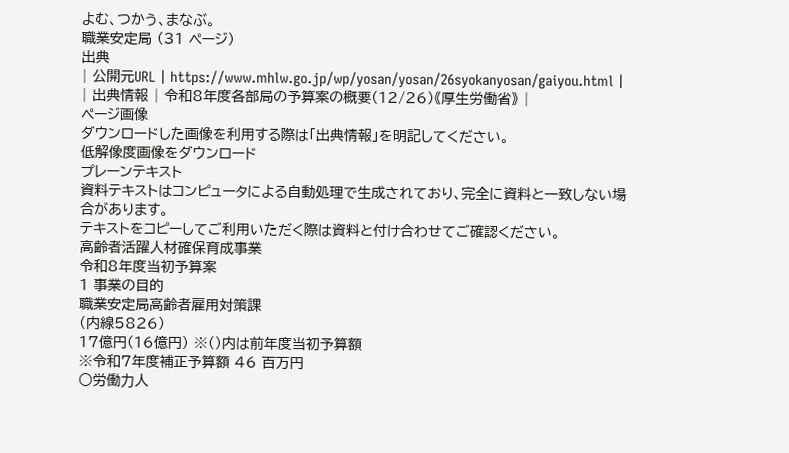よむ、つかう、まなぶ。
職業安定局 (31 ページ)
出典
| 公開元URL | https://www.mhlw.go.jp/wp/yosan/yosan/26syokanyosan/gaiyou.html |
| 出典情報 | 令和8年度各部局の予算案の概要(12/26)《厚生労働省》 |
ページ画像
ダウンロードした画像を利用する際は「出典情報」を明記してください。
低解像度画像をダウンロード
プレーンテキスト
資料テキストはコンピュータによる自動処理で生成されており、完全に資料と一致しない場合があります。
テキストをコピーしてご利用いただく際は資料と付け合わせてご確認ください。
高齢者活躍人材確保育成事業
令和8年度当初予算案
1 事業の目的
職業安定局高齢者雇用対策課
(内線5826)
17億円(16億円) ※()内は前年度当初予算額
※令和7年度補正予算額 46 百万円
○労働⼒人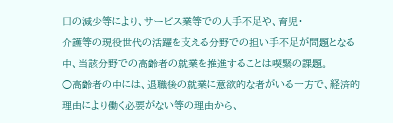⼝の減少等により、サービス業等での人⼿不⾜や、育児・
介護等の現役世代の活躍を⽀える分野での担い⼿不⾜が問題となる
中、当該分野での高齢者の就業を推進することは喫緊の課題。
○高齢者の中には、退職後の就業に意欲的な者がいる一方で、経済的
理由により働く必要がない等の理由から、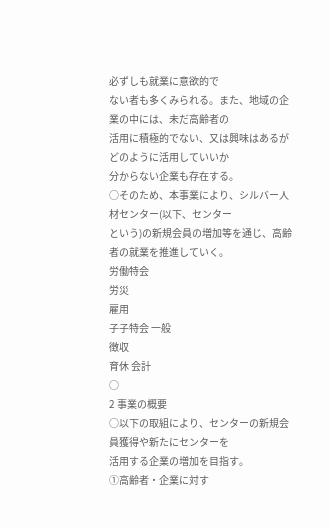必ずしも就業に意欲的で
ない者も多くみられる。また、地域の企業の中には、未だ高齢者の
活用に積極的でない、又は興味はあるがどのように活用していいか
分からない企業も存在する。
○そのため、本事業により、シルバー人材センター(以下、センター
という)の新規会員の増加等を通じ、高齢者の就業を推進していく。
労働特会
労災
雇用
子子特会 一般
徴収
育休 会計
○
2 事業の概要
○以下の取組により、センターの新規会員獲得や新たにセンターを
活用する企業の増加を目指す。
①高齢者・企業に対す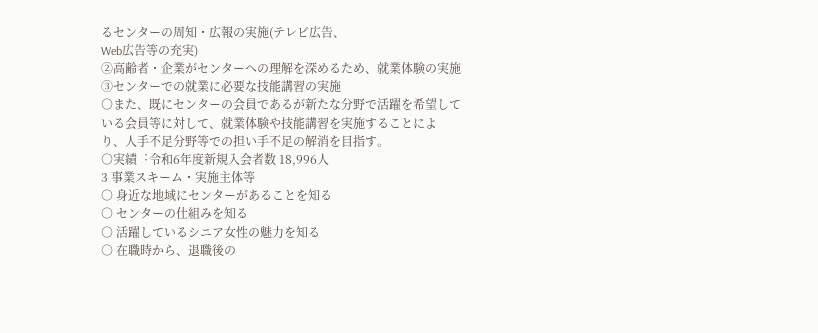るセンターの周知・広報の実施(テレビ広告、
Web広告等の充実)
②⾼齢者・企業がセンターへの理解を深めるため、就業体験の実施
③センターでの就業に必要な技能講習の実施
○また、既にセンターの会員であるが新たな分野で活躍を希望して
いる会員等に対して、就業体験や技能講習を実施することによ
り、人⼿不⾜分野等での担い⼿不⾜の解消を⽬指す。
○実績︓令和6年度新規⼊会者数 18,996人
3 事業スキーム・実施主体等
○ 身近な地域にセンターがあることを知る
○ センターの仕組みを知る
○ 活躍しているシニア女性の魅力を知る
○ 在職時から、退職後の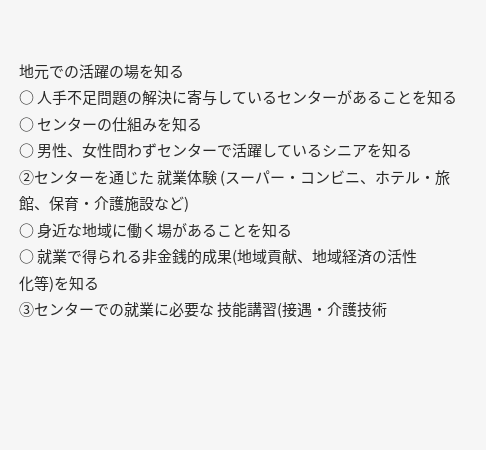地元での活躍の場を知る
○ 人手不足問題の解決に寄与しているセンターがあることを知る
○ センターの仕組みを知る
○ 男性、女性問わずセンターで活躍しているシニアを知る
②センターを通じた 就業体験 (スーパー・コンビニ、ホテル・旅館、保育・介護施設など)
○ 身近な地域に働く場があることを知る
○ 就業で得られる非金銭的成果(地域貢献、地域経済の活性
化等)を知る
③センターでの就業に必要な 技能講習(接遇・介護技術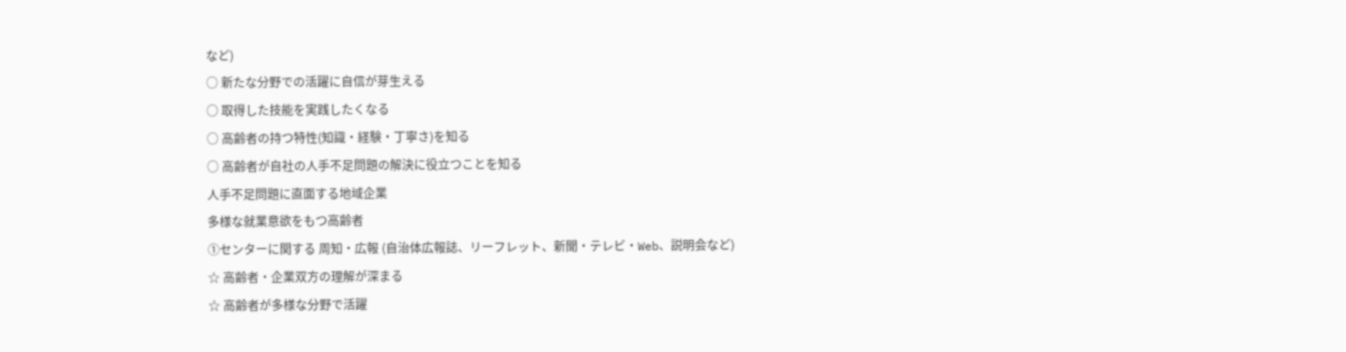など)
○ 新たな分野での活躍に自信が芽生える
○ 取得した技能を実践したくなる
○ 高齢者の持つ特性(知識・経験・丁寧さ)を知る
○ 高齢者が自社の人手不足問題の解決に役立つことを知る
人手不足問題に直面する地域企業
多様な就業意欲をもつ高齢者
①センターに関する 周知・広報 (自治体広報誌、リーフレット、新聞・テレビ・Web、説明会など)
☆ ⾼齢者・企業双⽅の理解が深まる
☆ 高齢者が多様な分野で活躍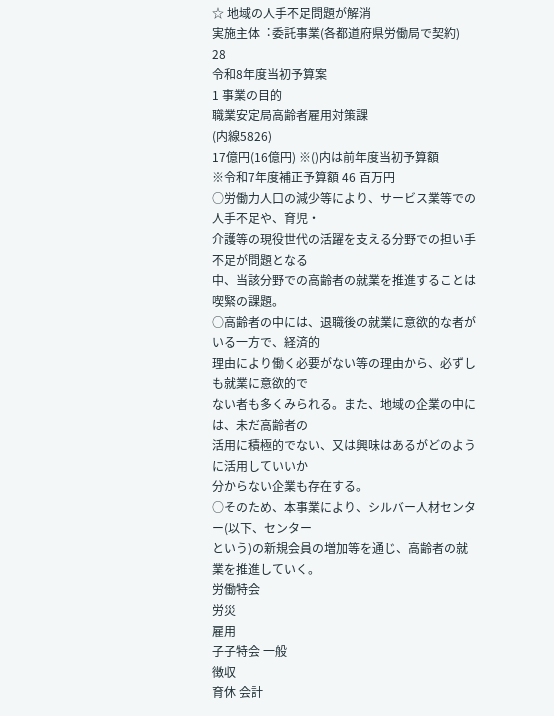☆ 地域の人⼿不⾜問題が解消
実施主体︓委託事業(各都道府県労働局で契約)
28
令和8年度当初予算案
1 事業の目的
職業安定局高齢者雇用対策課
(内線5826)
17億円(16億円) ※()内は前年度当初予算額
※令和7年度補正予算額 46 百万円
○労働⼒人⼝の減少等により、サービス業等での人⼿不⾜や、育児・
介護等の現役世代の活躍を⽀える分野での担い⼿不⾜が問題となる
中、当該分野での高齢者の就業を推進することは喫緊の課題。
○高齢者の中には、退職後の就業に意欲的な者がいる一方で、経済的
理由により働く必要がない等の理由から、必ずしも就業に意欲的で
ない者も多くみられる。また、地域の企業の中には、未だ高齢者の
活用に積極的でない、又は興味はあるがどのように活用していいか
分からない企業も存在する。
○そのため、本事業により、シルバー人材センター(以下、センター
という)の新規会員の増加等を通じ、高齢者の就業を推進していく。
労働特会
労災
雇用
子子特会 一般
徴収
育休 会計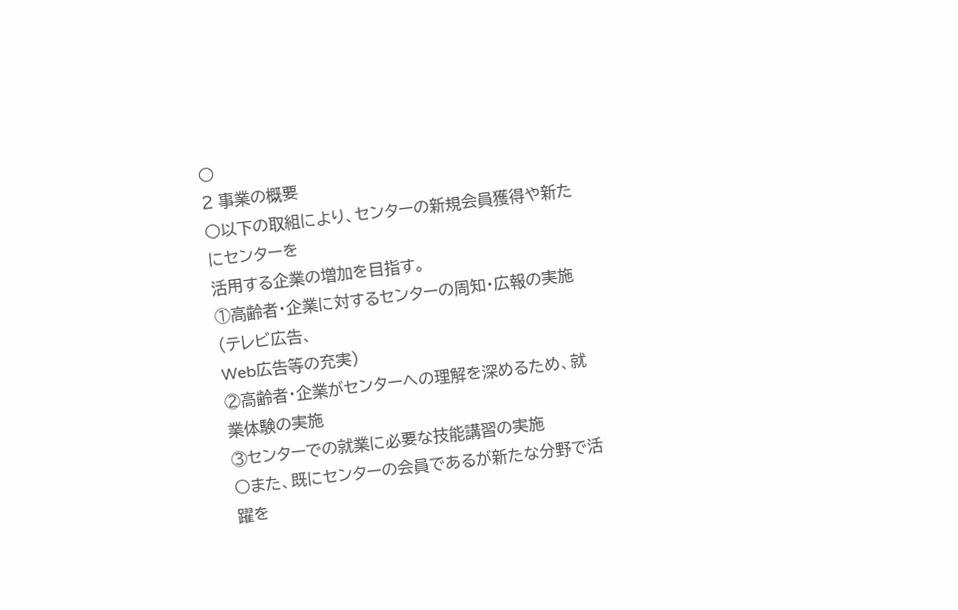○
2 事業の概要
○以下の取組により、センターの新規会員獲得や新たにセンターを
活用する企業の増加を目指す。
①高齢者・企業に対するセンターの周知・広報の実施(テレビ広告、
Web広告等の充実)
②⾼齢者・企業がセンターへの理解を深めるため、就業体験の実施
③センターでの就業に必要な技能講習の実施
○また、既にセンターの会員であるが新たな分野で活躍を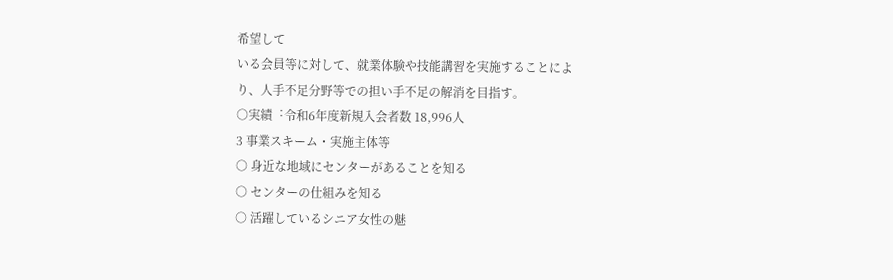希望して
いる会員等に対して、就業体験や技能講習を実施することによ
り、人⼿不⾜分野等での担い⼿不⾜の解消を⽬指す。
○実績︓令和6年度新規⼊会者数 18,996人
3 事業スキーム・実施主体等
○ 身近な地域にセンターがあることを知る
○ センターの仕組みを知る
○ 活躍しているシニア女性の魅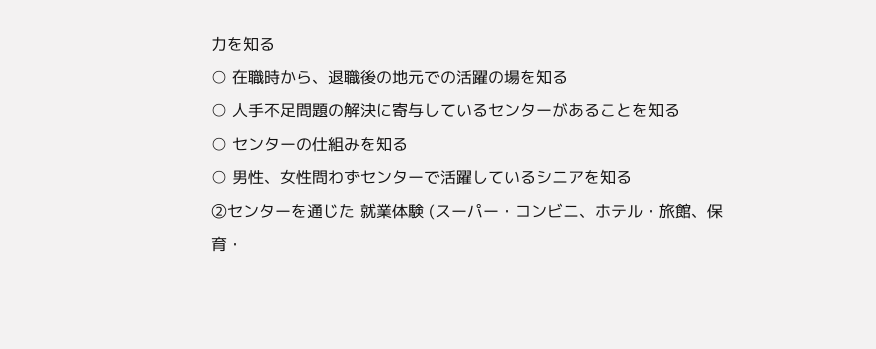力を知る
○ 在職時から、退職後の地元での活躍の場を知る
○ 人手不足問題の解決に寄与しているセンターがあることを知る
○ センターの仕組みを知る
○ 男性、女性問わずセンターで活躍しているシニアを知る
②センターを通じた 就業体験 (スーパー・コンビニ、ホテル・旅館、保育・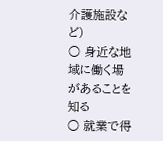介護施設など)
○ 身近な地域に働く場があることを知る
○ 就業で得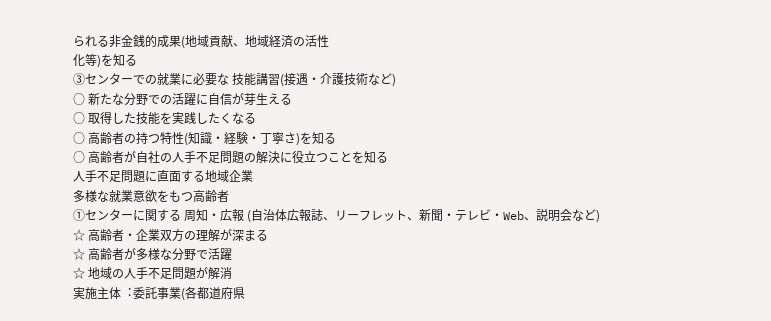られる非金銭的成果(地域貢献、地域経済の活性
化等)を知る
③センターでの就業に必要な 技能講習(接遇・介護技術など)
○ 新たな分野での活躍に自信が芽生える
○ 取得した技能を実践したくなる
○ 高齢者の持つ特性(知識・経験・丁寧さ)を知る
○ 高齢者が自社の人手不足問題の解決に役立つことを知る
人手不足問題に直面する地域企業
多様な就業意欲をもつ高齢者
①センターに関する 周知・広報 (自治体広報誌、リーフレット、新聞・テレビ・Web、説明会など)
☆ ⾼齢者・企業双⽅の理解が深まる
☆ 高齢者が多様な分野で活躍
☆ 地域の人⼿不⾜問題が解消
実施主体︓委託事業(各都道府県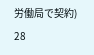労働局で契約)
28